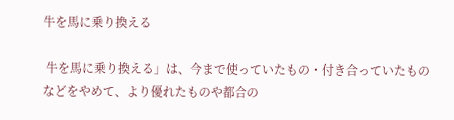牛を馬に乗り換える

 牛を馬に乗り換える」は、今まで使っていたもの・付き合っていたものなどをやめて、より優れたものや都合の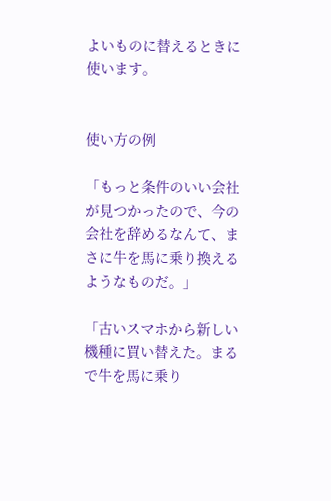よいものに替えるときに使います。


使い方の例

「もっと条件のいい会社が見つかったので、今の会社を辞めるなんて、まさに牛を馬に乗り換えるようなものだ。」

「古いスマホから新しい機種に買い替えた。まるで牛を馬に乗り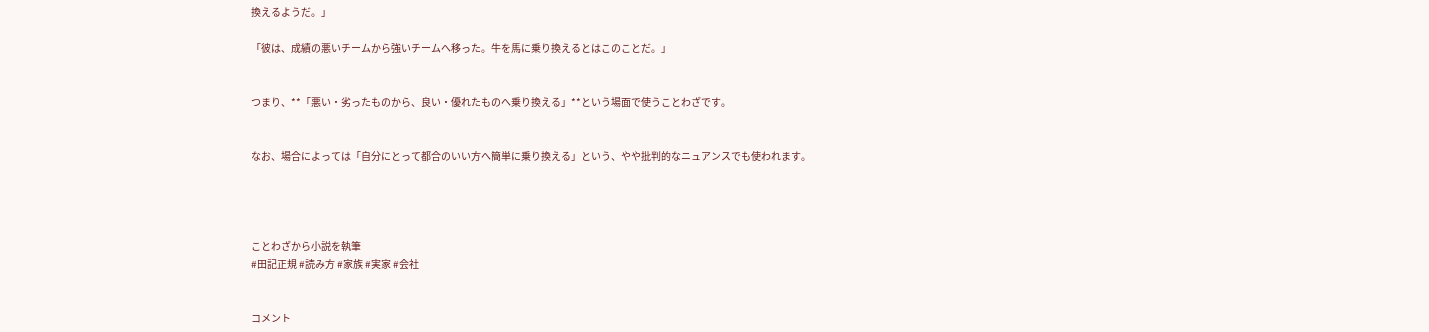換えるようだ。」

「彼は、成績の悪いチームから強いチームへ移った。牛を馬に乗り換えるとはこのことだ。」


つまり、**「悪い・劣ったものから、良い・優れたものへ乗り換える」**という場面で使うことわざです。


なお、場合によっては「自分にとって都合のいい方へ簡単に乗り換える」という、やや批判的なニュアンスでも使われます。




ことわざから小説を執筆
#田記正規 #読み方 #家族 #実家 #会社


コメント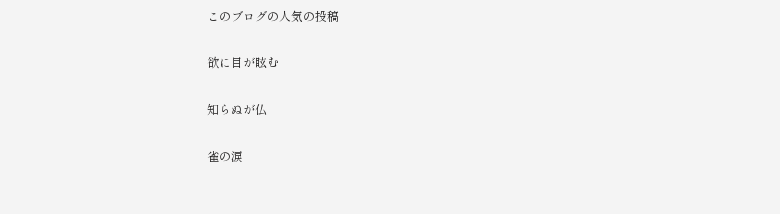このブログの人気の投稿

欲に目が眩む

知らぬが仏

雀の涙